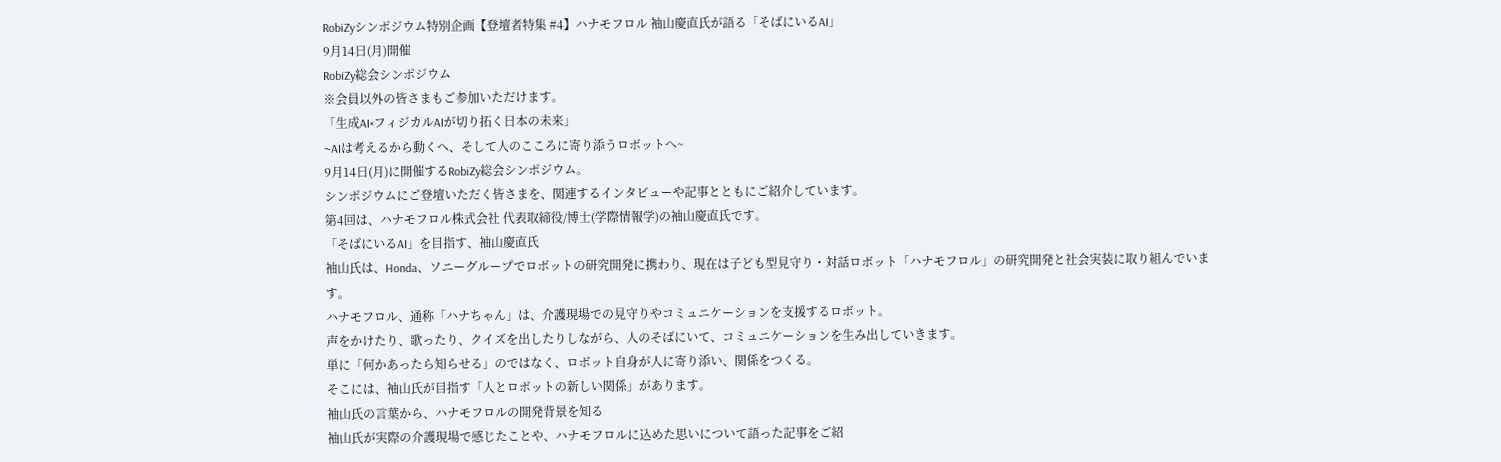RobiZyシンポジウム特別企画【登壇者特集 #4】ハナモフロル 袖山慶直氏が語る「そばにいるAI」
9月14日(月)開催
RobiZy総会シンポジウム
※会員以外の皆さまもご参加いただけます。
「生成AI×フィジカルAIが切り拓く日本の未来」
~AIは考えるから動くへ、そして人のこころに寄り添うロボットへ~
9月14日(月)に開催するRobiZy総会シンポジウム。
シンポジウムにご登壇いただく皆さまを、関連するインタビューや記事とともにご紹介しています。
第4回は、ハナモフロル株式会社 代表取締役/博士(学際情報学)の袖山慶直氏です。
「そばにいるAI」を目指す、袖山慶直氏
袖山氏は、Honda、ソニーグループでロボットの研究開発に携わり、現在は子ども型見守り・対話ロボット「ハナモフロル」の研究開発と社会実装に取り組んでいます。
ハナモフロル、通称「ハナちゃん」は、介護現場での見守りやコミュニケーションを支援するロボット。
声をかけたり、歌ったり、クイズを出したりしながら、人のそばにいて、コミュニケーションを生み出していきます。
単に「何かあったら知らせる」のではなく、ロボット自身が人に寄り添い、関係をつくる。
そこには、袖山氏が目指す「人とロボットの新しい関係」があります。
袖山氏の言葉から、ハナモフロルの開発背景を知る
袖山氏が実際の介護現場で感じたことや、ハナモフロルに込めた思いについて語った記事をご紹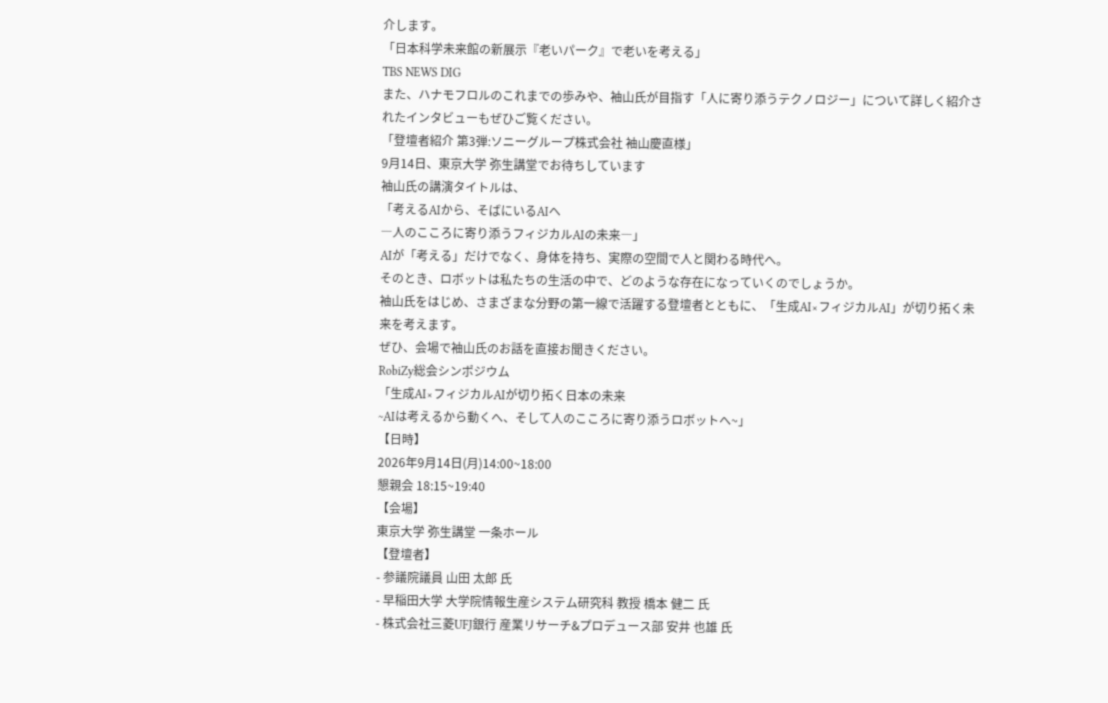介します。
「日本科学未来館の新展示『老いパーク』で老いを考える」
TBS NEWS DIG
また、ハナモフロルのこれまでの歩みや、袖山氏が目指す「人に寄り添うテクノロジー」について詳しく紹介されたインタビューもぜひご覧ください。
「登壇者紹介 第3弾:ソニーグループ株式会社 袖山慶直様」
9月14日、東京大学 弥生講堂でお待ちしています
袖山氏の講演タイトルは、
「考えるAIから、そばにいるAIへ
―人のこころに寄り添うフィジカルAIの未来―」
AIが「考える」だけでなく、身体を持ち、実際の空間で人と関わる時代へ。
そのとき、ロボットは私たちの生活の中で、どのような存在になっていくのでしょうか。
袖山氏をはじめ、さまざまな分野の第一線で活躍する登壇者とともに、「生成AI×フィジカルAI」が切り拓く未来を考えます。
ぜひ、会場で袖山氏のお話を直接お聞きください。
RobiZy総会シンポジウム
「生成AI×フィジカルAIが切り拓く日本の未来
~AIは考えるから動くへ、そして人のこころに寄り添うロボットへ~」
【日時】
2026年9月14日(月)14:00~18:00
懇親会 18:15~19:40
【会場】
東京大学 弥生講堂 一条ホール
【登壇者】
- 参議院議員 山田 太郎 氏
- 早稲田大学 大学院情報生産システム研究科 教授 橋本 健二 氏
- 株式会社三菱UFJ銀行 産業リサーチ&プロデュース部 安井 也雄 氏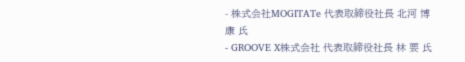- 株式会社MOGITATe 代表取締役社長 北河 博康 氏
- GROOVE X株式会社 代表取締役社長 林 要 氏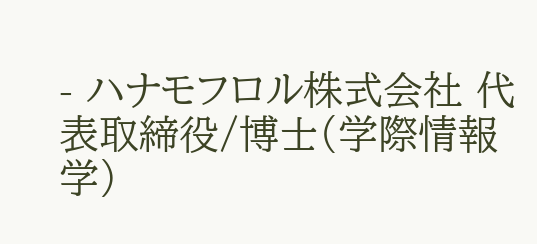- ハナモフロル株式会社 代表取締役/博士(学際情報学)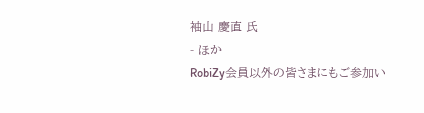袖山 慶直 氏
- ほか
RobiZy会員以外の皆さまにもご参加い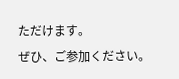ただけます。
ぜひ、ご参加ください。